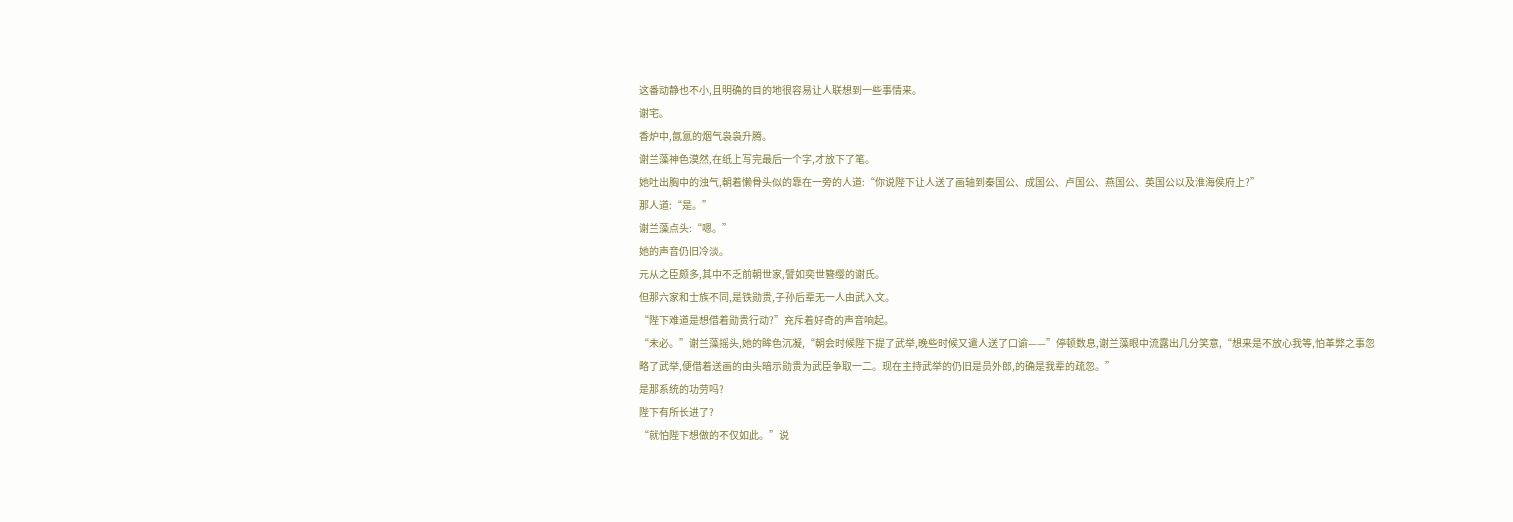这番动静也不小,且明确的目的地很容易让人联想到一些事情来。
谢宅。
香炉中,氤氲的烟气袅袅升腾。
谢兰藻神色漠然,在纸上写完最后一个字,才放下了笔。
她吐出胸中的浊气,朝着懒骨头似的靠在一旁的人道:“你说陛下让人送了画轴到秦国公、成国公、卢国公、燕国公、英国公以及淮海侯府上?”
那人道:“是。”
谢兰藻点头:“嗯。”
她的声音仍旧冷淡。
元从之臣颇多,其中不乏前朝世家,譬如奕世簪缨的谢氏。
但那六家和士族不同,是铁勋贵,子孙后辈无一人由武入文。
“陛下难道是想借着勋贵行动?”充斥着好奇的声音响起。
“未必。”谢兰藻摇头,她的眸色沉凝,“朝会时候陛下提了武举,晚些时候又遣人送了口谕——”停顿数息,谢兰藻眼中流露出几分笑意,“想来是不放心我等,怕革弊之事忽略了武举,便借着送画的由头暗示勋贵为武臣争取一二。现在主持武举的仍旧是员外郎,的确是我辈的疏忽。”
是那系统的功劳吗?
陛下有所长进了?
“就怕陛下想做的不仅如此。”说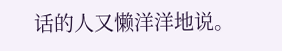话的人又懒洋洋地说。